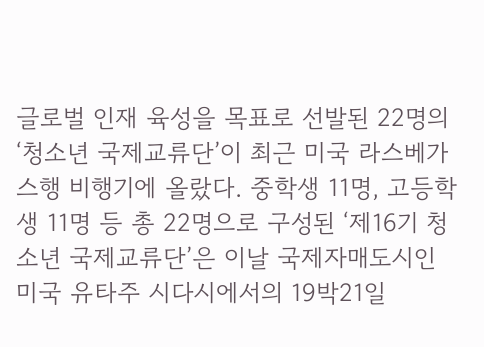글로벌 인재 육성을 목표로 선발된 22명의 ‘청소년 국제교류단’이 최근 미국 라스베가스행 비행기에 올랐다. 중학생 11명, 고등학생 11명 등 총 22명으로 구성된 ‘제16기 청소년 국제교류단’은 이날 국제자매도시인 미국 유타주 시다시에서의 19박21일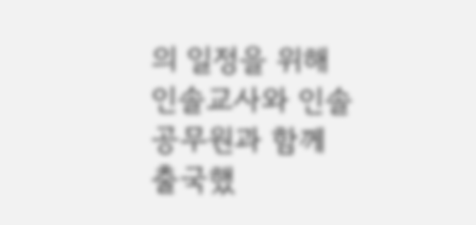의 일정을 위해 인솔교사와 인솔공무원과 함께 출국했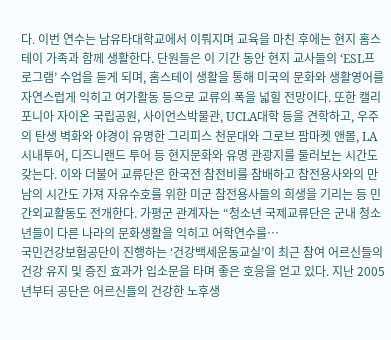다. 이번 연수는 남유타대학교에서 이뤄지며 교육을 마친 후에는 현지 홈스테이 가족과 함께 생활한다. 단원들은 이 기간 동안 현지 교사들의 ‘ESL프로그램’ 수업을 듣게 되며, 홈스테이 생활을 통해 미국의 문화와 생활영어를 자연스럽게 익히고 여가활동 등으로 교류의 폭을 넓힐 전망이다. 또한 캘리포니아 자이온 국립공원, 사이언스박물관, UCLA대학 등을 견학하고, 우주의 탄생 벽화와 야경이 유명한 그리피스 천문대와 그로브 팜마켓 앤몰, LA시내투어, 디즈니랜드 투어 등 현지문화와 유명 관광지를 둘러보는 시간도 갖는다. 이와 더불어 교류단은 한국전 참전비를 참배하고 참전용사와의 만남의 시간도 가져 자유수호를 위한 미군 참전용사들의 희생을 기리는 등 민간외교활동도 전개한다. 가평군 관계자는 “청소년 국제교류단은 군내 청소년들이 다른 나라의 문화생활을 익히고 어학연수를…
국민건강보험공단이 진행하는 ‘건강백세운동교실’이 최근 참여 어르신들의 건강 유지 및 증진 효과가 입소문을 타며 좋은 호응을 얻고 있다. 지난 2005년부터 공단은 어르신들의 건강한 노후생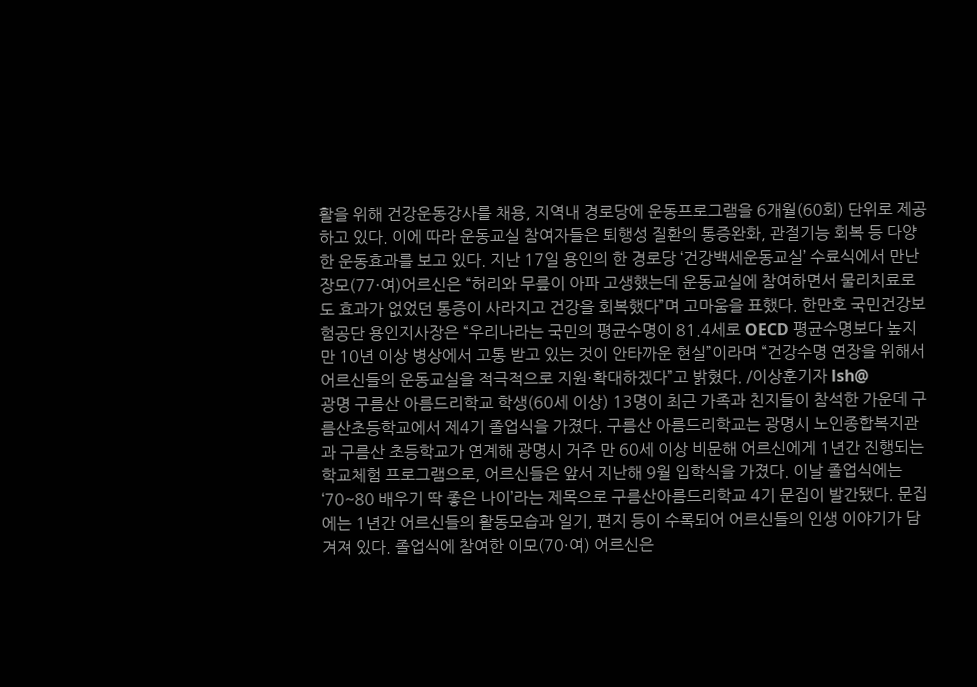활을 위해 건강운동강사를 채용, 지역내 경로당에 운동프로그램을 6개월(60회) 단위로 제공하고 있다. 이에 따라 운동교실 참여자들은 퇴행성 질환의 통증완화, 관절기능 회복 등 다양한 운동효과를 보고 있다. 지난 17일 용인의 한 경로당 ‘건강백세운동교실’ 수료식에서 만난 장모(77·여)어르신은 “허리와 무릎이 아파 고생했는데 운동교실에 참여하면서 물리치료로도 효과가 없었던 통증이 사라지고 건강을 회복했다”며 고마움을 표했다. 한만호 국민건강보험공단 용인지사장은 “우리나라는 국민의 평균수명이 81.4세로 OECD 평균수명보다 높지만 10년 이상 병상에서 고통 받고 있는 것이 안타까운 현실”이라며 “건강수명 연장을 위해서 어르신들의 운동교실을 적극적으로 지원·확대하겠다”고 밝혔다. /이상훈기자 lsh@
광명 구름산 아름드리학교 학생(60세 이상) 13명이 최근 가족과 친지들이 참석한 가운데 구름산초등학교에서 제4기 졸업식을 가졌다. 구름산 아름드리학교는 광명시 노인종합복지관과 구름산 초등학교가 연계해 광명시 거주 만 60세 이상 비문해 어르신에게 1년간 진행되는 학교체험 프로그램으로, 어르신들은 앞서 지난해 9월 입학식을 가졌다. 이날 졸업식에는 ‘70~80 배우기 딱 좋은 나이’라는 제목으로 구름산아름드리학교 4기 문집이 발간됐다. 문집에는 1년간 어르신들의 활동모습과 일기, 편지 등이 수록되어 어르신들의 인생 이야기가 담겨져 있다. 졸업식에 참여한 이모(70·여) 어르신은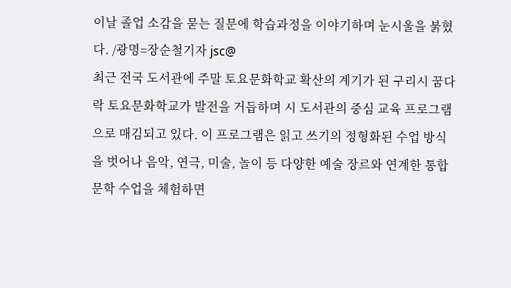이날 졸업 소감을 묻는 질문에 학습과정을 이야기하며 눈시울을 붉혔다. /광명=장순철기자 jsc@
최근 전국 도서관에 주말 토요문화학교 확산의 계기가 된 구리시 꿈다락 토요문화학교가 발전을 거듭하며 시 도서관의 중심 교육 프로그램으로 매김되고 있다. 이 프로그램은 읽고 쓰기의 정형화된 수업 방식을 벗어나 음악, 연극, 미술, 놀이 등 다양한 예술 장르와 연계한 통합 문학 수업을 체험하면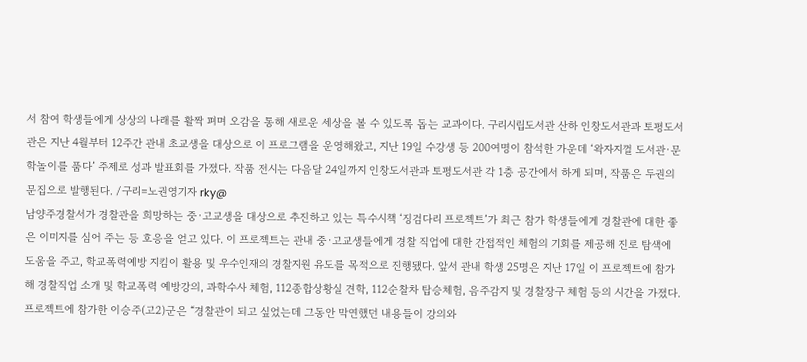서 참여 학생들에게 상상의 나래를 활짝 펴며 오감을 통해 새로운 세상을 볼 수 있도록 돕는 교과이다. 구리시립도서관 산하 인창도서관과 토평도서관은 지난 4월부터 12주간 관내 초교생을 대상으로 이 프로그램을 운영해왔고, 지난 19일 수강생 등 200여명이 참석한 가운데 ‘왁자지껄 도서관·문학놀이를 품다’ 주제로 성과 발표회를 가졌다. 작품 전시는 다음달 24일까지 인창도서관과 토평도서관 각 1층 공간에서 하게 되며, 작품은 두권의 문집으로 발행된다. /구리=노권영기자 rky@
남양주경찰서가 경찰관을 희망하는 중·고교생을 대상으로 추진하고 있는 특수시책 ‘징검다리 프로젝트’가 최근 참가 학생들에게 경찰관에 대한 좋은 이미지를 심어 주는 등 호응을 얻고 있다. 이 프로젝트는 관내 중·고교생들에게 경찰 직업에 대한 간접적인 체험의 기회를 제공해 진로 탐색에 도움을 주고, 학교폭력예방 지킴이 활용 및 우수인재의 경찰지원 유도를 목적으로 진행됐다. 앞서 관내 학생 25명은 지난 17일 이 프로젝트에 참가해 경찰직업 소개 및 학교폭력 예방강의, 과학수사 체험, 112종합상황실 견학, 112순찰차 탑승체험, 음주감지 및 경찰장구 체험 등의 시간을 가졌다. 프로젝트에 참가한 이승주(고2)군은 “경찰관이 되고 싶었는데 그동안 막연했던 내용들이 강의와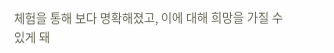체험을 통해 보다 명확해졌고, 이에 대해 희망을 가질 수 있게 돼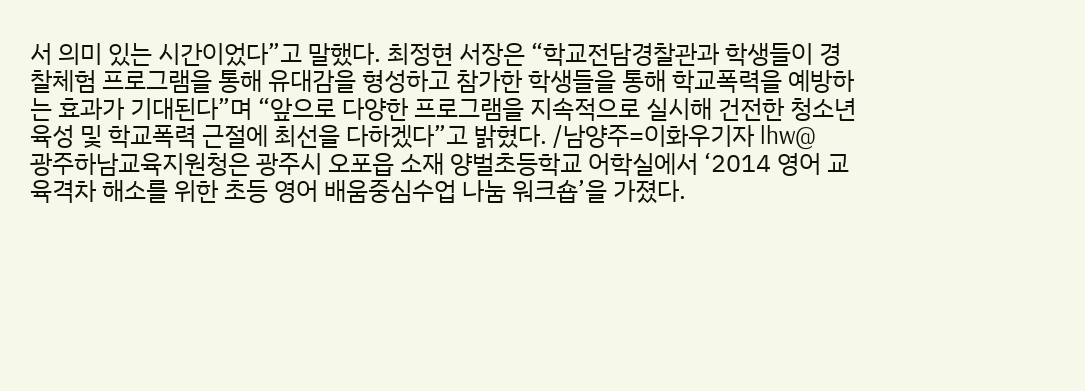서 의미 있는 시간이었다”고 말했다. 최정현 서장은 “학교전담경찰관과 학생들이 경찰체험 프로그램을 통해 유대감을 형성하고 참가한 학생들을 통해 학교폭력을 예방하는 효과가 기대된다”며 “앞으로 다양한 프로그램을 지속적으로 실시해 건전한 청소년 육성 및 학교폭력 근절에 최선을 다하겠다”고 밝혔다. /남양주=이화우기자 lhw@
광주하남교육지원청은 광주시 오포읍 소재 양벌초등학교 어학실에서 ‘2014 영어 교육격차 해소를 위한 초등 영어 배움중심수업 나눔 워크숍’을 가졌다.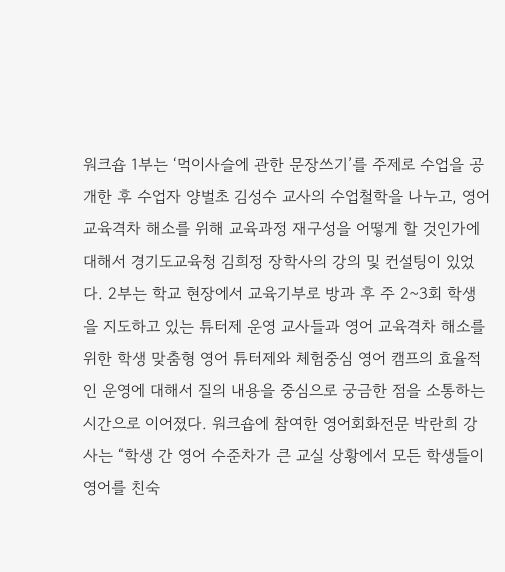워크숍 1부는 ‘먹이사슬에 관한 문장쓰기’를 주제로 수업을 공개한 후 수업자 양벌초 김성수 교사의 수업철학을 나누고, 영어 교육격차 해소를 위해 교육과정 재구성을 어떻게 할 것인가에 대해서 경기도교육청 김희정 장학사의 강의 및 컨설팅이 있었다. 2부는 학교 현장에서 교육기부로 방과 후 주 2~3회 학생을 지도하고 있는 튜터제 운영 교사들과 영어 교육격차 해소를 위한 학생 맞춤형 영어 튜터제와 체험중심 영어 캠프의 효율적인 운영에 대해서 질의 내용을 중심으로 궁금한 점을 소통하는 시간으로 이어졌다. 워크숍에 참여한 영어회화전문 박란희 강사는 “학생 간 영어 수준차가 큰 교실 상황에서 모든 학생들이 영어를 친숙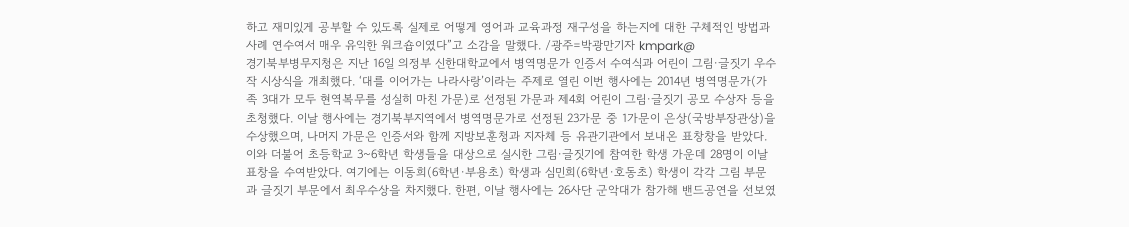하고 재미있게 공부할 수 있도록 실제로 어떻게 영어과 교육과정 재구성을 하는지에 대한 구체적인 방법과 사례 연수여서 매우 유익한 워크숍이였다”고 소감을 말했다. /광주=박광만기자 kmpark@
경기북부병무지청은 지난 16일 의정부 신한대학교에서 병역명문가 인증서 수여식과 어린이 그림·글짓기 우수작 시상식을 개최했다. ‘대를 이어가는 나라사랑’이라는 주제로 열린 이번 행사에는 2014년 병역명문가(가족 3대가 모두 현역복무를 성실히 마친 가문)로 선정된 가문과 제4회 어린이 그림·글짓기 공모 수상자 등을 초청했다. 이날 행사에는 경기북부지역에서 병역명문가로 선정된 23가문 중 1가문이 은상(국방부장관상)을 수상했으며, 나머지 가문은 인증서와 함께 지방보훈청과 지자체 등 유관기관에서 보내온 표창창을 받았다. 이와 더불어 초등학교 3~6학년 학생들을 대상으로 실시한 그림·글짓기에 참여한 학생 가운데 28명이 이날 표창을 수여받았다. 여기에는 이동희(6학년·부용초) 학생과 심민희(6학년·호동초) 학생이 각각 그림 부문과 글짓기 부문에서 최우수상을 차지했다. 한편, 이날 행사에는 26사단 군악대가 참가해 밴드공연을 선보였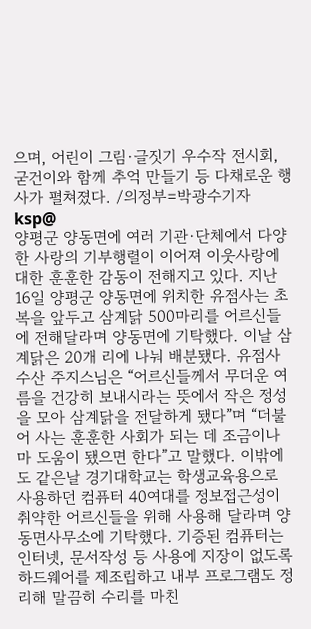으며, 어린이 그림·글짓기 우수작 전시회, 굳건이와 함께 추억 만들기 등 다채로운 행사가 펼쳐졌다. /의정부=박광수기자 ksp@
양평군 양동면에 여러 기관·단체에서 다양한 사랑의 기부행렬이 이어져 이웃사랑에 대한 훈훈한 감동이 전해지고 있다. 지난 16일 양평군 양동면에 위치한 유점사는 초복을 앞두고 삼계닭 500마리를 어르신들에 전해달라며 양동면에 기탁했다. 이날 삼계닭은 20개 리에 나눠 배분됐다. 유점사 수산 주지스님은 “어르신들께서 무더운 여름을 건강히 보내시라는 뜻에서 작은 정성을 모아 삼계닭을 전달하게 됐다”며 “더불어 사는 훈훈한 사회가 되는 데 조금이나마 도움이 됐으면 한다”고 말했다. 이밖에도 같은날 경기대학교는 학생교육용으로 사용하던 컴퓨터 40여대를 정보접근성이 취약한 어르신들을 위해 사용해 달라며 양동면사무소에 기탁했다. 기증된 컴퓨터는 인터넷, 문서작성 등 사용에 지장이 없도록 하드웨어를 제조립하고 내부 프로그램도 정리해 말끔히 수리를 마친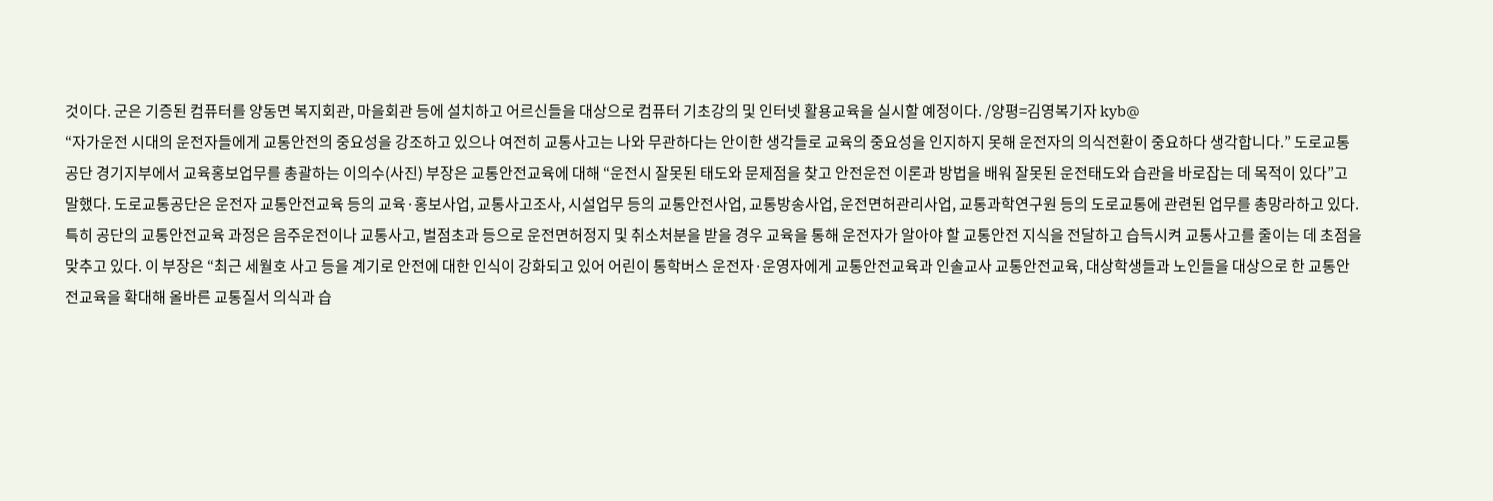것이다. 군은 기증된 컴퓨터를 양동면 복지회관, 마을회관 등에 설치하고 어르신들을 대상으로 컴퓨터 기초강의 및 인터넷 활용교육을 실시할 예정이다. /양평=김영복기자 kyb@
“자가운전 시대의 운전자들에게 교통안전의 중요성을 강조하고 있으나 여전히 교통사고는 나와 무관하다는 안이한 생각들로 교육의 중요성을 인지하지 못해 운전자의 의식전환이 중요하다 생각합니다.” 도로교통공단 경기지부에서 교육홍보업무를 총괄하는 이의수(사진) 부장은 교통안전교육에 대해 “운전시 잘못된 태도와 문제점을 찾고 안전운전 이론과 방법을 배워 잘못된 운전태도와 습관을 바로잡는 데 목적이 있다”고 말했다. 도로교통공단은 운전자 교통안전교육 등의 교육·홍보사업, 교통사고조사, 시설업무 등의 교통안전사업, 교통방송사업, 운전면허관리사업, 교통과학연구원 등의 도로교통에 관련된 업무를 총망라하고 있다. 특히 공단의 교통안전교육 과정은 음주운전이나 교통사고, 벌점초과 등으로 운전면허정지 및 취소처분을 받을 경우 교육을 통해 운전자가 알아야 할 교통안전 지식을 전달하고 습득시켜 교통사고를 줄이는 데 초점을 맞추고 있다. 이 부장은 “최근 세월호 사고 등을 계기로 안전에 대한 인식이 강화되고 있어 어린이 통학버스 운전자·운영자에게 교통안전교육과 인솔교사 교통안전교육, 대상학생들과 노인들을 대상으로 한 교통안전교육을 확대해 올바른 교통질서 의식과 습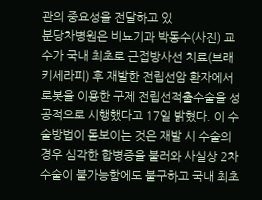관의 중요성을 전달하고 있
분당차병원은 비뇨기과 박동수(사진) 교수가 국내 최초로 근접방사선 치료(브래키세라피) 후 재발한 전립선암 환자에서 로봇을 이용한 구제 전립선적출수술을 성공적으로 시행했다고 17일 밝혔다. 이 수술방법이 돋보이는 것은 재발 시 수술의 경우 심각한 합병증을 불러와 사실상 2차 수술이 불가능함에도 불구하고 국내 최초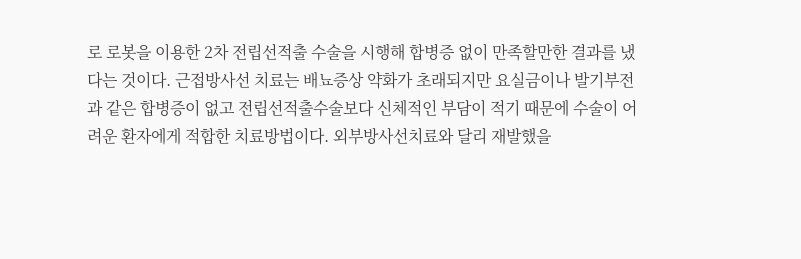로 로봇을 이용한 2차 전립선적출 수술을 시행해 합병증 없이 만족할만한 결과를 냈다는 것이다. 근접방사선 치료는 배뇨증상 약화가 초래되지만 요실금이나 발기부전과 같은 합병증이 없고 전립선적출수술보다 신체적인 부담이 적기 때문에 수술이 어려운 환자에게 적합한 치료방법이다. 외부방사선치료와 달리 재발했을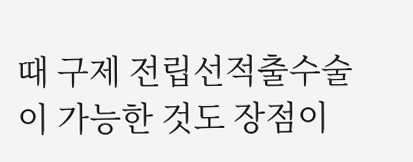때 구제 전립선적출수술이 가능한 것도 장점이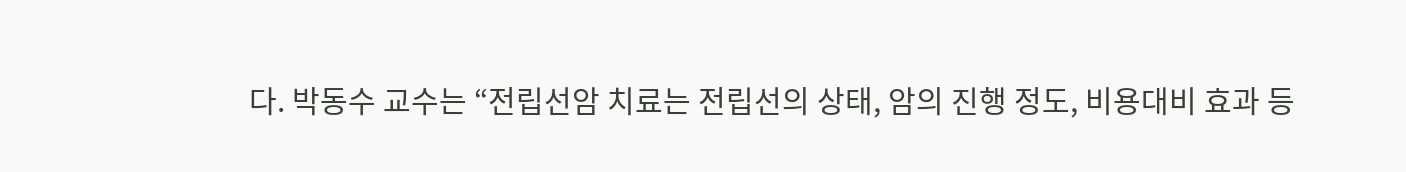다. 박동수 교수는 “전립선암 치료는 전립선의 상태, 암의 진행 정도, 비용대비 효과 등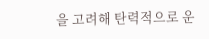을 고려해 탄력적으로 운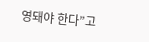영돼야 한다”고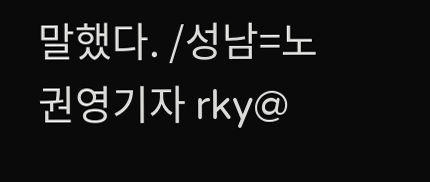말했다. /성남=노권영기자 rky@